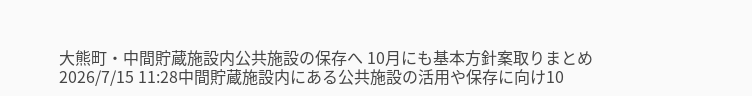大熊町・中間貯蔵施設内公共施設の保存へ 10月にも基本方針案取りまとめ
2026/7/15 11:28中間貯蔵施設内にある公共施設の活用や保存に向け10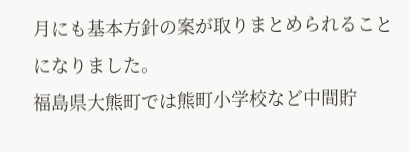月にも基本方針の案が取りまとめられることになりました。
福島県大熊町では熊町小学校など中間貯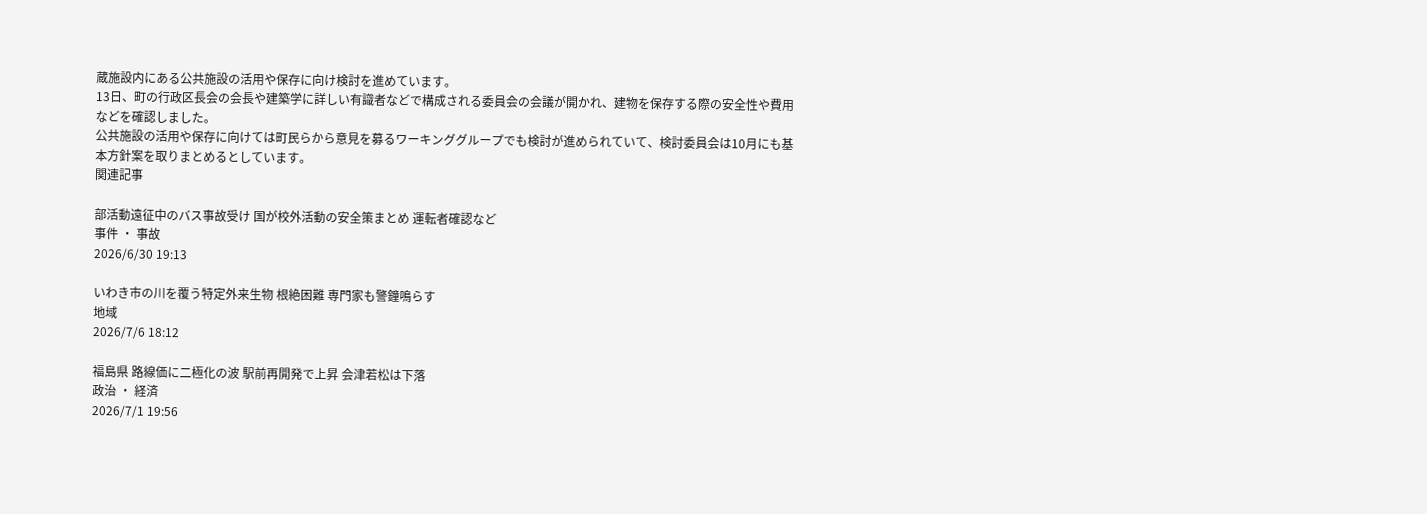蔵施設内にある公共施設の活用や保存に向け検討を進めています。
13日、町の行政区長会の会長や建築学に詳しい有識者などで構成される委員会の会議が開かれ、建物を保存する際の安全性や費用などを確認しました。
公共施設の活用や保存に向けては町民らから意見を募るワーキンググループでも検討が進められていて、検討委員会は10月にも基本方針案を取りまとめるとしています。
関連記事

部活動遠征中のバス事故受け 国が校外活動の安全策まとめ 運転者確認など
事件 ・ 事故
2026/6/30 19:13

いわき市の川を覆う特定外来生物 根絶困難 専門家も警鐘鳴らす
地域
2026/7/6 18:12

福島県 路線価に二極化の波 駅前再開発で上昇 会津若松は下落
政治 ・ 経済
2026/7/1 19:56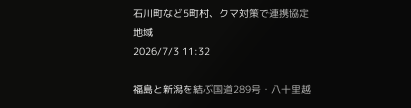石川町など5町村、クマ対策で連携協定
地域
2026/7/3 11:32

福島と新潟を結ぶ国道289号・八十里越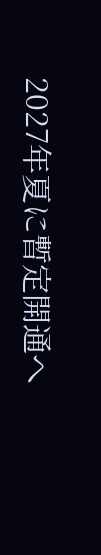2027年夏に暫定開通へ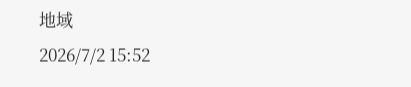地域
2026/7/2 15:52